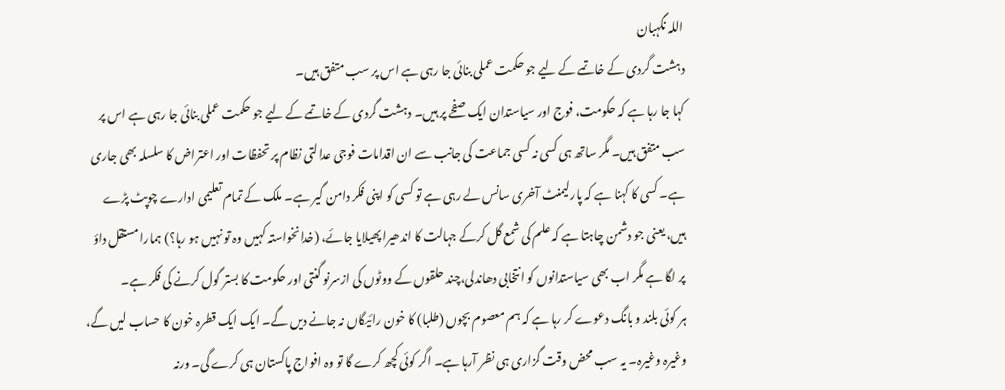اللہ نگہبان
دہشت گردی کے خاتمے کے لیے جو حکمت عملی بنائی جا رہی ہے اس پر سب متفق ہیں۔
کہا جا رہا ہے کہ حکومت، فوج اور سیاستدان ایک صفحے پر ہیں۔ دہشت گردی کے خاتمے کے لیے جو حکمت عملی بنائی جا رہی ہے اس پر سب متفق ہیں۔ مگر ساتھ ہی کسی نہ کسی جماعت کی جانب سے ان اقدامات فوجی عدالتی نظام پر تحفظات اور اعتراض کا سلسلہ بھی جاری ہے۔ کسی کا کہنا ہے کہ پارلیمنٹ آخری سانس لے رہی ہے تو کسی کو اپنی فکر دامن گیر ہے۔ ملک کے تمام تعلیمی ادارے چوپٹ پڑے ہیں، یعنی جو دشمن چاہتا ہے کہ علم کی شمع گل کرکے جہالت کا اندھیرا پھیلایا جائے، (خدانخواستہ کہیں وہ تو نہیں ہو رہا؟) ہمارا مستقل داؤ پر لگا ہے مگر اب بھی سیاستدانوں کو انتخابی دھاندلی،چند حلقوں کے ووٹوں کی ازسرنو گنتی اور حکومت کا بستر گول کرنے کی فکر ہے۔
ہر کوئی بلند و بانگ دعوے کر رہا ہے کہ ہم معصوم بچوں (طلبا) کا خون رائیگاں نہ جانے دیں گے۔ ایک ایک قطرہ خون کا حساب لیں گے، وغیرہ وغیرہ۔ یہ سب محض وقت گزاری ہی نظر آرہا ہے۔ اگر کوئی کچھ کرے گا تو وہ افواج پاکستان ہی کرے گی۔ ورنہ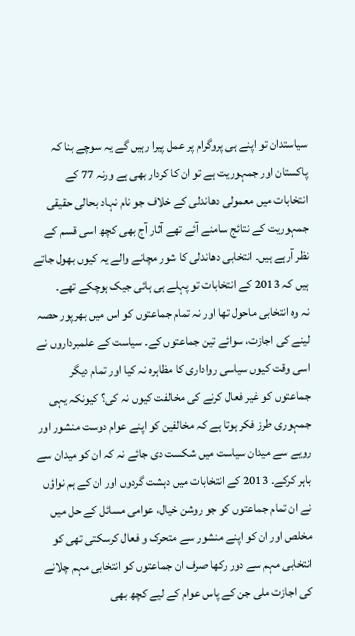سیاستدان تو اپنے ہی پروگرام پر عمل پیرا رہیں گے یہ سوچے بنا کہ پاکستان اور جمہوریت ہے تو ان کا کردار بھی ہے ورنہ 77 کے انتخابات میں معمولی دھاندلی کے خلاف جو نام نہاد بحالی حقیقی جمہوریت کے نتائج سامنے آئے تھے آثار آج بھی کچھ اسی قسم کے نظر آرہے ہیں۔ انتخابی دھاندلی کا شور مچانے والے یہ کیوں بھول جاتے ہیں کہ 2013 کے انتخابات تو پہلے ہی ہائی جیک ہوچکے تھے۔
نہ وہ انتخابی ماحول تھا اور نہ تمام جماعتوں کو اس میں بھرپور حصہ لینے کی اجازت، سوائے تین جماعتوں کے۔ سیاست کے علمبرداروں نے اسی وقت کیوں سیاسی رواداری کا مظاہرہ نہ کیا اور تمام دیگر جماعتوں کو غیر فعال کرنے کی مخالفت کیوں نہ کی؟ کیونکہ یہی جمہوری طرز فکر ہوتا ہے کہ مخالفین کو اپنے عوام دوست منشور اور رویے سے میدان سیاست میں شکست دی جائے نہ کہ ان کو میدان سے باہر کرکے۔ 2013 کے انتخابات میں دہشت گردوں اور ان کے ہم نواؤں نے ان تمام جماعتوں کو جو روشن خیال، عوامی مسائل کے حل میں مخلص اور ان کو اپنے منشور سے متحرک و فعال کرسکتی تھی کو انتخابی مہم سے دور رکھا صرف ان جماعتوں کو انتخابی مہم چلانے کی اجازت ملی جن کے پاس عوام کے لیے کچھ بھی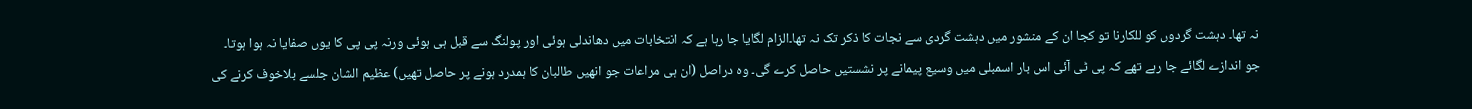نہ تھا۔ دہشت گردوں کو للکارنا تو کجا ان کے منشور میں دہشت گردی سے نجات کا ذکر تک نہ تھا۔الزام لگایا جا رہا ہے کہ انتخابات میں دھاندلی ہوئی اور پولنگ سے قبل ہی ہوئی ورنہ پی پی کا یوں صفایا نہ ہوا ہوتا۔
جو اندازے لگائے جا رہے تھے کہ پی ٹی آئی اس بار اسمبلی میں وسیع پیمانے پر نشستیں حاصل کرے گی۔ وہ دراصل (ان ہی مراعات جو انھیں طالبان کا ہمدرد ہونے پر حاصل تھیں) عظیم الشان جلسے بلاخوف کرنے کی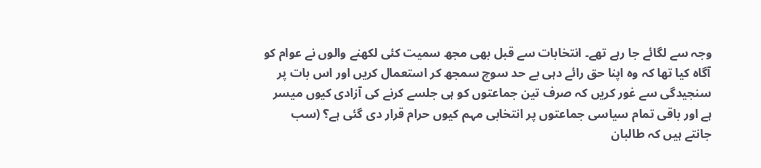وجہ سے لگائے جا رہے تھے۔ انتخابات سے قبل بھی مجھ سمیت کئی لکھنے والوں نے عوام کو آگاہ کیا تھا کہ وہ اپنا حق رائے دہی بے حد سوچ سمجھ کر استعمال کریں اور اس بات پر سنجیدگی سے غور کریں کہ صرف تین جماعتوں کو ہی جلسے کرنے کی آزادی کیوں میسر ہے اور باقی تمام سیاسی جماعتوں پر انتخابی مہم کیوں حرام قرار دی گئی ہے؟ (سب جانتے ہیں کہ طالبان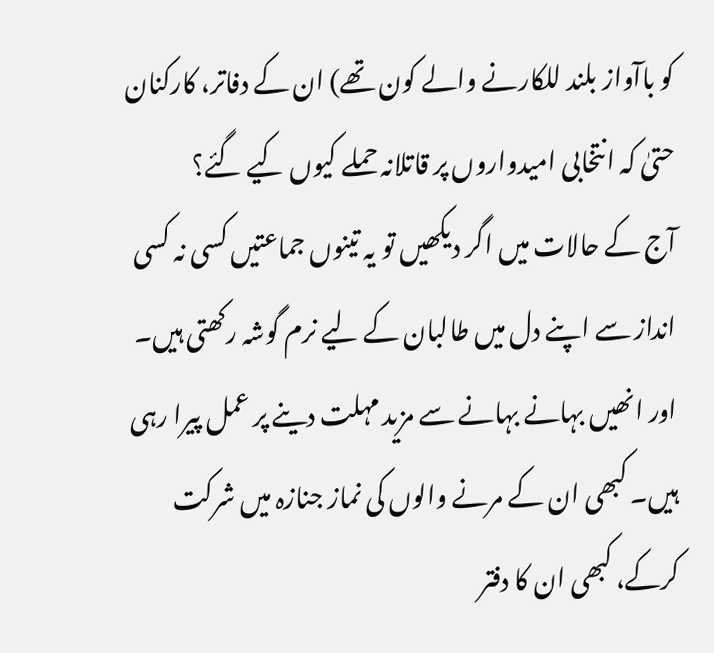کو باآواز بلند للکارنے والے کون تھے) ان کے دفاتر، کارکنان حتیٰ کہ انتخابی امیدواروں پر قاتلانہ حملے کیوں کیے گئے؟
آج کے حالات میں اگر دیکھیں تو یہ تینوں جماعتیں کسی نہ کسی انداز سے اپنے دل میں طالبان کے لیے نرم گوشہ رکھتی ہیں۔ اور انھیں بہانے بہانے سے مزید مہلت دینے پر عمل پیرا رہی ہیں۔ کبھی ان کے مرنے والوں کی نماز جنازہ میں شرکت کرکے، کبھی ان کا دفتر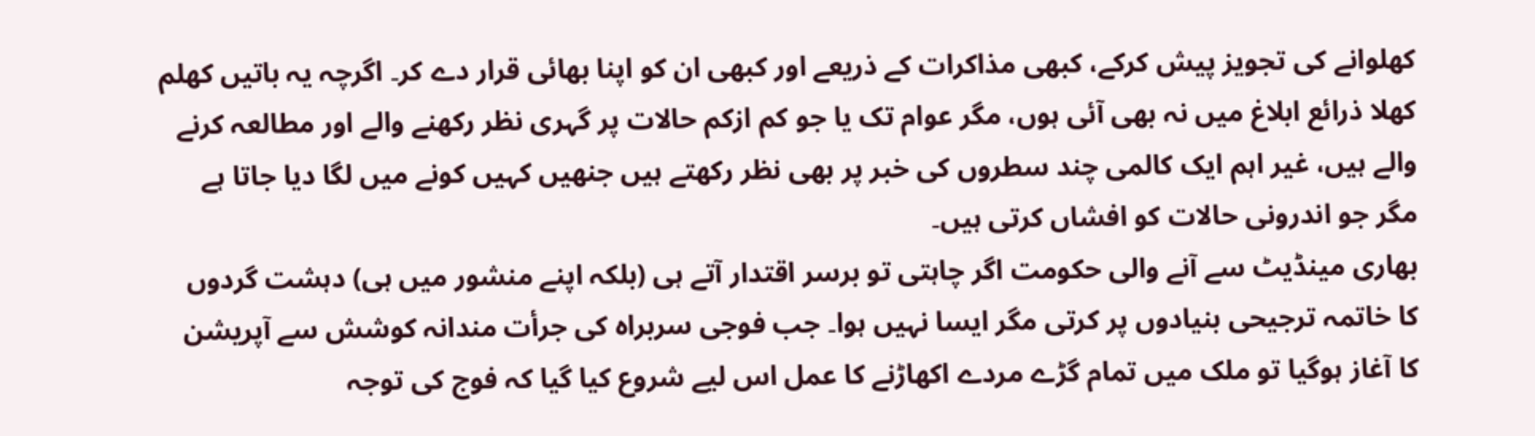کھلوانے کی تجویز پیش کرکے، کبھی مذاکرات کے ذریعے اور کبھی ان کو اپنا بھائی قرار دے کر۔ اگرچہ یہ باتیں کھلم کھلا ذرائع ابلاغ میں نہ بھی آئی ہوں، مگر عوام تک یا جو کم ازکم حالات پر گہری نظر رکھنے والے اور مطالعہ کرنے والے ہیں، غیر اہم ایک کالمی چند سطروں کی خبر پر بھی نظر رکھتے ہیں جنھیں کہیں کونے میں لگا دیا جاتا ہے مگر جو اندرونی حالات کو افشاں کرتی ہیں۔
بھاری مینڈیٹ سے آنے والی حکومت اگر چاہتی تو برسر اقتدار آتے ہی (بلکہ اپنے منشور میں ہی) دہشت گردوں کا خاتمہ ترجیحی بنیادوں پر کرتی مگر ایسا نہیں ہوا۔ جب فوجی سربراہ کی جرأت مندانہ کوشش سے آپریشن کا آغاز ہوگیا تو ملک میں تمام گڑے مردے اکھاڑنے کا عمل اس لیے شروع کیا گیا کہ فوج کی توجہ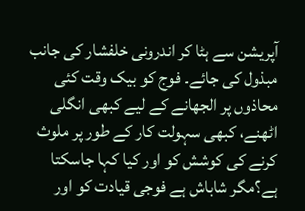آپریشن سے ہٹا کر اندرونی خلفشار کی جانب مبذول کی جائے۔ فوج کو بیک وقت کئی محاذوں پر الجھانے کے لیے کبھی انگلی اٹھنے، کبھی سہولت کار کے طور پر ملوث کرنے کی کوشش کو اور کیا کہا جاسکتا ہے؟مگر شاباش ہے فوجی قیادت کو اور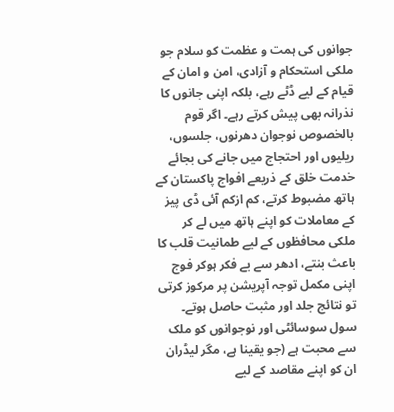جوانوں کی ہمت و عظمت کو سلام جو ملکی استحکام و آزادی، امن و امان کے قیام کے لیے ڈٹے رہے، بلکہ اپنی جانوں کا نذرانہ بھی پیش کرتے رہے۔ اگر قوم بالخصوص نوجوان دھرنوں، جلسوں، ریلیوں اور احتجاج میں جانے کی بجائے خدمت خلق کے ذریعے افواج پاکستان کے ہاتھ مضبوط کرتے، کم ازکم آئی ڈی پیز کے معاملات کو اپنے ہاتھ میں لے کر ملکی محافظوں کے لیے طمانیت قلب کا باعث بنتے، ادھر سے بے فکر ہوکر فوج اپنی مکمل توجہ آپریشن پر مرکوز کرتی تو نتائج جلد اور مثبت حاصل ہوتے۔
سول سوسائٹی اور نوجوانوں کو ملک سے محبت ہے (جو یقینا ہے، مگر لیڈران ان کو اپنے مقاصد کے لیے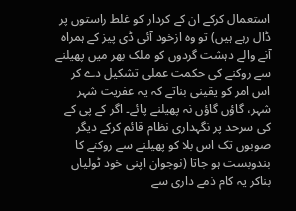استعمال کرکے ان کے کردار کو غلط راستوں پر ڈال رہے ہیں) تو وہ ازخود آئی ڈی پیز کے ہمراہ آنے والے دہشت گردوں کو ملک بھر میں پھیلنے سے روکنے کی حکمت عملی تشکیل دے کر اس امر کو یقینی بناتے کہ یہ عفریت شہر شہر، گاؤں گاؤں نہ پھیلنے پائے۔ اگر کے پی کے کی سرحد پر نگہداری نظام قائم کرکے دیگر صوبوں تک اس بلا کو پھیلنے سے روکنے کا بندوبست ہو جاتا (نوجوان اپنی خود ٹولیاں بناکر یہ کام ذمے داری سے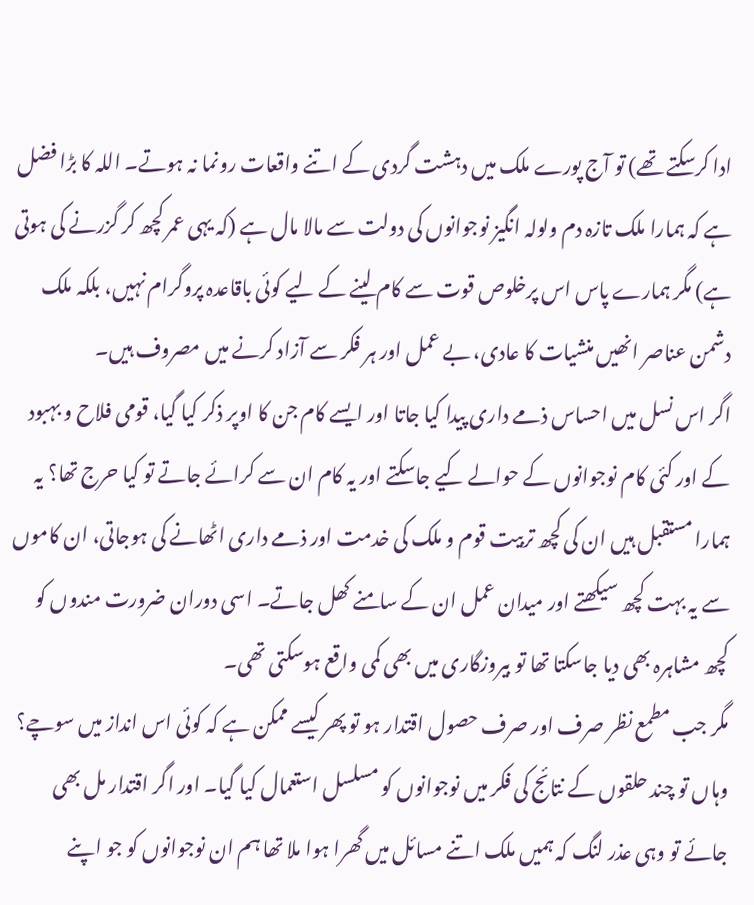ادا کرسکتے تھے) تو آج پورے ملک میں دہشت گردی کے اتنے واقعات رونما نہ ہوتے۔ اللہ کا بڑا فضل ہے کہ ہمارا ملک تازہ دم ولولہ انگیز نوجوانوں کی دولت سے مالا مال ہے (کہ یہی عمر کچھ کر گزرنے کی ہوتی ہے) مگر ہمارے پاس اس پرخلوص قوت سے کام لینے کے لیے کوئی باقاعدہ پروگرام نہیں، بلکہ ملک دشمن عناصر انھیں منشیات کا عادی، بے عمل اور ہر فکر سے آزاد کرنے میں مصروف ہیں۔
اگر اس نسل میں احساس ذمے داری پیدا کیا جاتا اور ایسے کام جن کا اوپر ذکر کیا گیا، قومی فلاح و بہبود کے اور کئی کام نوجوانوں کے حوالے کیے جاسکتے اور یہ کام ان سے کرائے جاتے تو کیا حرج تھا؟ یہ ہمارا مستقبل ہیں ان کی کچھ تربیت قوم و ملک کی خدمت اور ذمے داری اٹھانے کی ہوجاتی، ان کاموں سے یہ بہت کچھ سیکھتے اور میدان عمل ان کے سامنے کھل جاتے۔ اسی دوران ضرورت مندوں کو کچھ مشاہرہ بھی دیا جاسکتا تھا تو بیروزگاری میں بھی کمی واقع ہوسکتی تھی۔
مگر جب مطمع نظر صرف اور صرف حصول اقتدار ہو تو پھر کیسے ممکن ہے کہ کوئی اس انداز میں سوچے؟ وہاں تو چند حلقوں کے نتائج کی فکر میں نوجوانوں کو مسلسل استعمال کیا گیا۔ اور اگر اقتدار مل بھی جائے تو وہی عذر لنگ کہ ہمیں ملک اتنے مسائل میں گھرا ہوا ملا تھا ہم ان نوجوانوں کو جو اپنے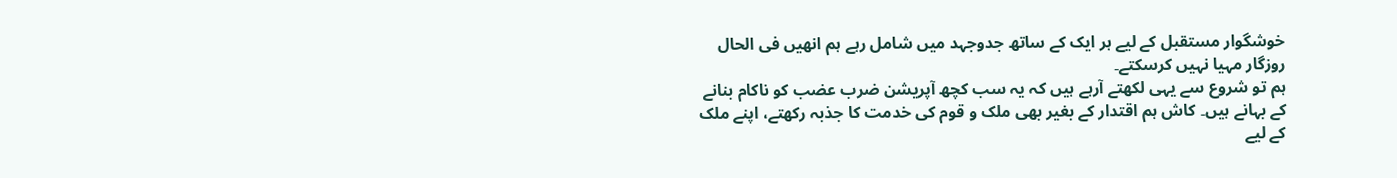خوشگوار مستقبل کے لیے ہر ایک کے ساتھ جدوجہد میں شامل رہے ہم انھیں فی الحال روزگار مہیا نہیں کرسکتے۔
ہم تو شروع سے یہی لکھتے آرہے ہیں کہ یہ سب کچھ آپریشن ضرب عضب کو ناکام بنانے کے بہانے ہیں۔ کاش ہم اقتدار کے بغیر بھی ملک و قوم کی خدمت کا جذبہ رکھتے، اپنے ملک کے لیے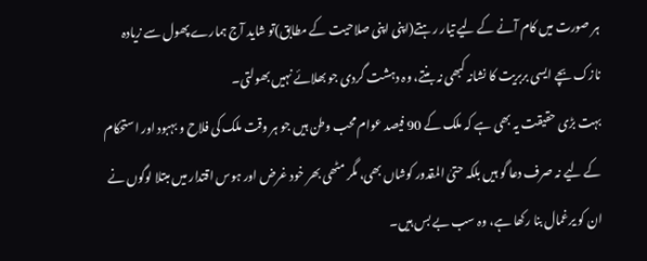ہر صورت میں کام آنے کے لیے تیار رہتے(اپنی اپنی صلاحیت کے مطابق)تو شاید آج ہمارے پھول سے زیادہ نازک بچے ایسی بربریت کا نشانہ کبھی نہ بنتے، وہ دہشت گردی جو بھلائے نہیں بھولتی۔
بہت بڑی حقیقت یہ بھی ہے کہ ملک کے 90 فیصد عوام محب وطن ہیں جو ہر وقت ملک کی فلاح و بہبود اور استحکام کے لیے نہ صرف دعا گو ہیں بلکہ حتیٰ المقدور کوشاں بھی، مگر مٹھی بھر خود غرض اور ہوس اقتدار میں مبتلا لوگوں نے ان کو یرغمال بنا رکھا ہے، وہ سب بے بس ہیں۔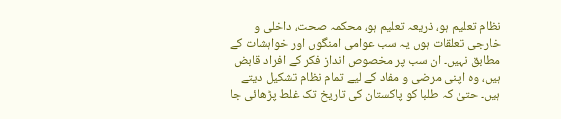نظام تعلیم ہو، ذریعہ تعلیم ہو، محکمہ صحت، داخلی و خارجی تعلقات ہوں یہ سب عوامی امنگوں اور خواہشات کے مطابق نہیں۔ ان سب پر مخصوص انداز فکر کے افراد قابض ہیں، وہ اپنی مرضی و مفاد کے لیے تمام نظام تشکیل دیتے ہیں۔ حتیٰ کہ طلبا کو پاکستان کی تاریخ تک غلط پڑھائی جا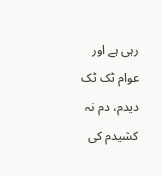رہی ہے اور عوام ٹک ٹک دیدم، دم نہ کشیدم کی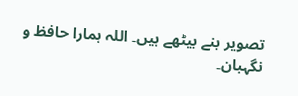تصویر بنے بیٹھے ہیں۔ اللہ ہمارا حافظ و نگہبان۔